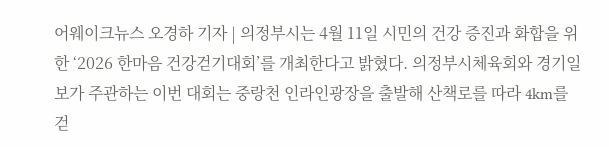어웨이크뉴스 오경하 기자 | 의정부시는 4월 11일 시민의 건강 증진과 화합을 위한 ‘2026 한마음 건강걷기대회’를 개최한다고 밝혔다. 의정부시체육회와 경기일보가 주관하는 이번 대회는 중랑천 인라인광장을 출발해 산책로를 따라 4km를 걷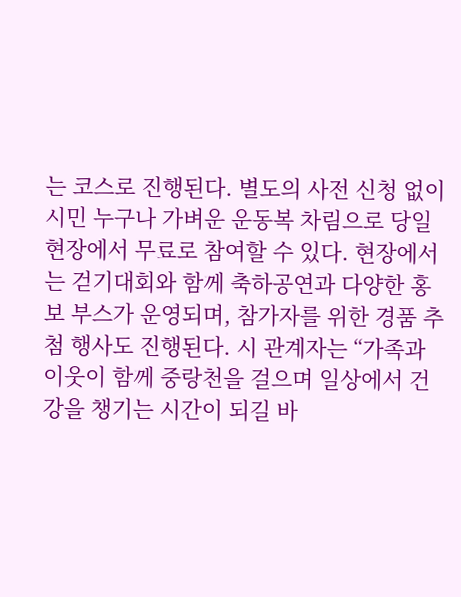는 코스로 진행된다. 별도의 사전 신청 없이 시민 누구나 가벼운 운동복 차림으로 당일 현장에서 무료로 참여할 수 있다. 현장에서는 걷기대회와 함께 축하공연과 다양한 홍보 부스가 운영되며, 참가자를 위한 경품 추첨 행사도 진행된다. 시 관계자는 “가족과 이웃이 함께 중랑천을 걸으며 일상에서 건강을 챙기는 시간이 되길 바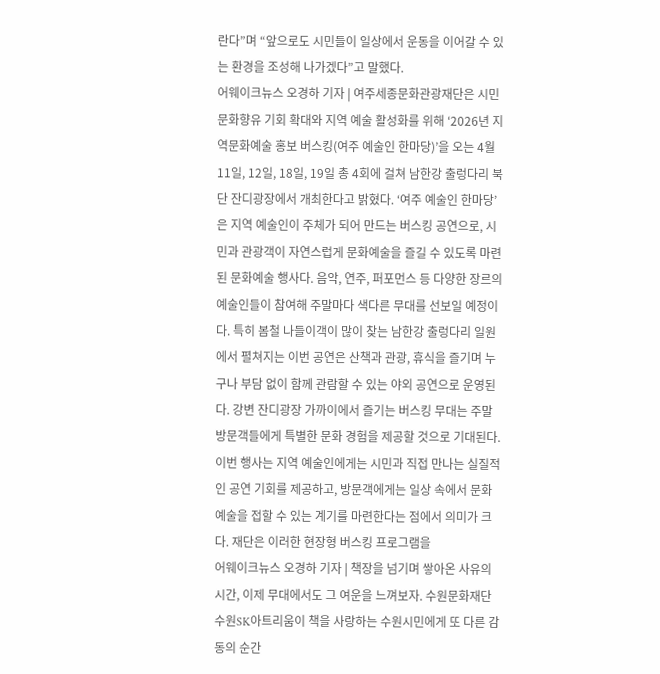란다”며 “앞으로도 시민들이 일상에서 운동을 이어갈 수 있는 환경을 조성해 나가겠다”고 말했다.
어웨이크뉴스 오경하 기자 | 여주세종문화관광재단은 시민 문화향유 기회 확대와 지역 예술 활성화를 위해 ‘2026년 지역문화예술 홍보 버스킹(여주 예술인 한마당)’을 오는 4월 11일, 12일, 18일, 19일 총 4회에 걸쳐 남한강 출렁다리 북단 잔디광장에서 개최한다고 밝혔다. ‘여주 예술인 한마당’은 지역 예술인이 주체가 되어 만드는 버스킹 공연으로, 시민과 관광객이 자연스럽게 문화예술을 즐길 수 있도록 마련된 문화예술 행사다. 음악, 연주, 퍼포먼스 등 다양한 장르의 예술인들이 참여해 주말마다 색다른 무대를 선보일 예정이다. 특히 봄철 나들이객이 많이 찾는 남한강 출렁다리 일원에서 펼쳐지는 이번 공연은 산책과 관광, 휴식을 즐기며 누구나 부담 없이 함께 관람할 수 있는 야외 공연으로 운영된다. 강변 잔디광장 가까이에서 즐기는 버스킹 무대는 주말 방문객들에게 특별한 문화 경험을 제공할 것으로 기대된다. 이번 행사는 지역 예술인에게는 시민과 직접 만나는 실질적인 공연 기회를 제공하고, 방문객에게는 일상 속에서 문화예술을 접할 수 있는 계기를 마련한다는 점에서 의미가 크다. 재단은 이러한 현장형 버스킹 프로그램을
어웨이크뉴스 오경하 기자 | 책장을 넘기며 쌓아온 사유의 시간, 이제 무대에서도 그 여운을 느껴보자. 수원문화재단 수원SK아트리움이 책을 사랑하는 수원시민에게 또 다른 감동의 순간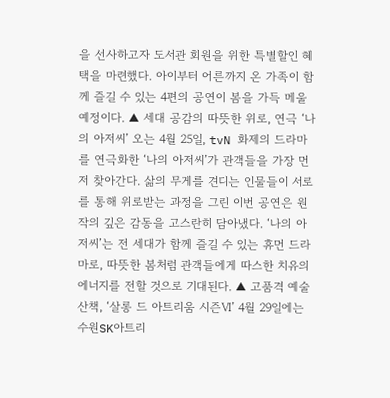을 선사하고자 도서관 회원을 위한 특별할인 혜택을 마련했다. 아이부터 어른까지 온 가족이 함께 즐길 수 있는 4편의 공연이 봄을 가득 메울 예정이다. ▲ 세대 공감의 따뜻한 위로, 연극 ‘나의 아저씨’ 오는 4월 25일, tvN 화제의 드라마를 연극화한 ‘나의 아저씨’가 관객들을 가장 먼저 찾아간다. 삶의 무게를 견디는 인물들이 서로를 통해 위로받는 과정을 그린 이번 공연은 원작의 깊은 감동을 고스란히 담아냈다. ‘나의 아저씨’는 전 세대가 함께 즐길 수 있는 휴먼 드라마로, 따뜻한 봄처럼 관객들에게 따스한 치유의 에너지를 전할 것으로 기대된다. ▲ 고품격 예술 산책, ‘살롱 드 아트리움 시즌Ⅵ’ 4월 29일에는 수원SK아트리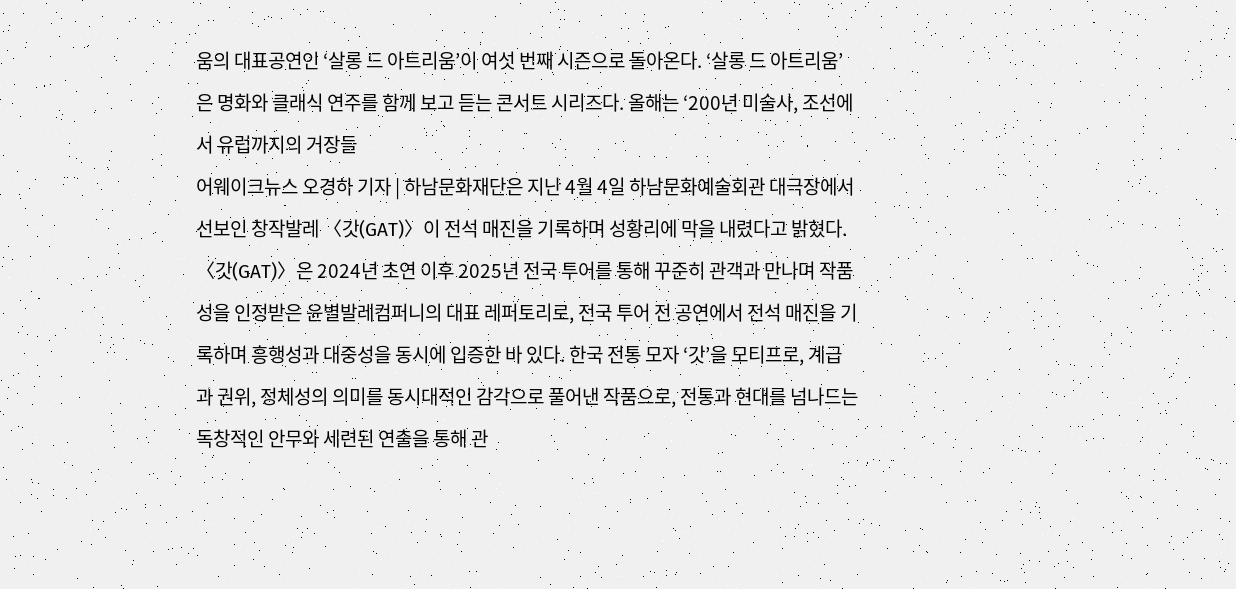움의 대표공연인 ‘살롱 드 아트리움’이 여섯 번째 시즌으로 돌아온다. ‘살롱 드 아트리움’은 명화와 클래식 연주를 함께 보고 듣는 콘서트 시리즈다. 올해는 ‘200년 미술사, 조선에서 유럽까지의 거장들
어웨이크뉴스 오경하 기자 | 하남문화재단은 지난 4월 4일 하남문화예술회관 대극장에서 선보인 창작발레 〈갓(GAT)〉이 전석 매진을 기록하며 성황리에 막을 내렸다고 밝혔다. 〈갓(GAT)〉은 2024년 초연 이후 2025년 전국 투어를 통해 꾸준히 관객과 만나며 작품성을 인정받은 윤별발레컴퍼니의 대표 레퍼토리로, 전국 투어 전 공연에서 전석 매진을 기록하며 흥행성과 대중성을 동시에 입증한 바 있다. 한국 전통 모자 ‘갓’을 모티프로, 계급과 권위, 정체성의 의미를 동시대적인 감각으로 풀어낸 작품으로, 전통과 현대를 넘나드는 독창적인 안무와 세련된 연출을 통해 관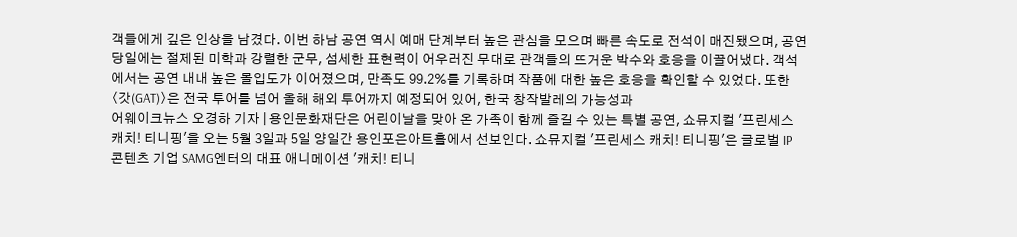객들에게 깊은 인상을 남겼다. 이번 하남 공연 역시 예매 단계부터 높은 관심을 모으며 빠른 속도로 전석이 매진됐으며, 공연 당일에는 절제된 미학과 강렬한 군무, 섬세한 표현력이 어우러진 무대로 관객들의 뜨거운 박수와 호응을 이끌어냈다. 객석에서는 공연 내내 높은 몰입도가 이어졌으며, 만족도 99.2%를 기록하며 작품에 대한 높은 호응을 확인할 수 있었다. 또한 〈갓(GAT)〉은 전국 투어를 넘어 올해 해외 투어까지 예정되어 있어, 한국 창작발레의 가능성과
어웨이크뉴스 오경하 기자 | 용인문화재단은 어린이날을 맞아 온 가족이 함께 즐길 수 있는 특별 공연, 쇼뮤지컬 '프린세스 캐치! 티니핑'을 오는 5월 3일과 5일 양일간 용인포은아트홀에서 선보인다. 쇼뮤지컬 '프린세스 캐치! 티니핑'은 글로벌 IP 콘텐츠 기업 SAMG엔터의 대표 애니메이션 '캐치! 티니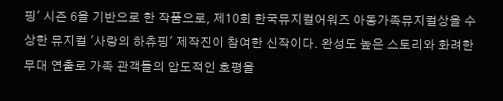핑' 시즌 6을 기반으로 한 작품으로, 제10회 한국뮤지컬어워즈 아동가족뮤지컬상을 수상한 뮤지컬 '사랑의 하츄핑' 제작진이 참여한 신작이다. 완성도 높은 스토리와 화려한 무대 연출로 가족 관객들의 압도적인 호평을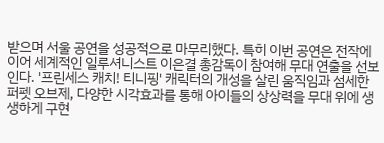받으며 서울 공연을 성공적으로 마무리했다. 특히 이번 공연은 전작에 이어 세계적인 일루셔니스트 이은결 총감독이 참여해 무대 연출을 선보인다. '프린세스 캐치! 티니핑' 캐릭터의 개성을 살린 움직임과 섬세한 퍼펫 오브제, 다양한 시각효과를 통해 아이들의 상상력을 무대 위에 생생하게 구현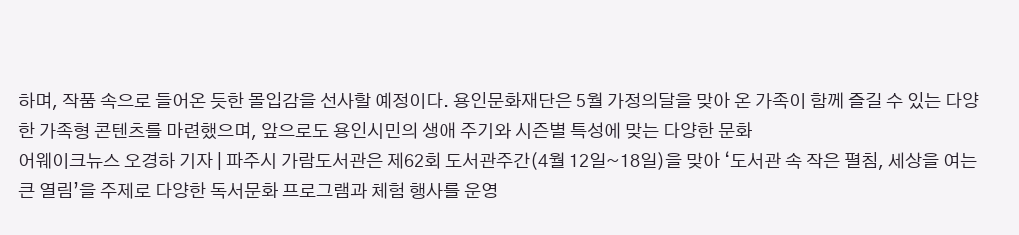하며, 작품 속으로 들어온 듯한 몰입감을 선사할 예정이다. 용인문화재단은 5월 가정의달을 맞아 온 가족이 함께 즐길 수 있는 다양한 가족형 콘텐츠를 마련했으며, 앞으로도 용인시민의 생애 주기와 시즌별 특성에 맞는 다양한 문화
어웨이크뉴스 오경하 기자 | 파주시 가람도서관은 제62회 도서관주간(4월 12일~18일)을 맞아 ‘도서관 속 작은 펼침, 세상을 여는 큰 열림’을 주제로 다양한 독서문화 프로그램과 체험 행사를 운영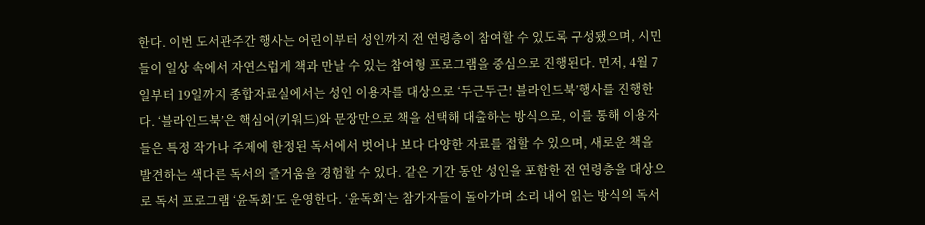한다. 이번 도서관주간 행사는 어린이부터 성인까지 전 연령층이 참여할 수 있도록 구성됐으며, 시민들이 일상 속에서 자연스럽게 책과 만날 수 있는 참여형 프로그램을 중심으로 진행된다. 먼저, 4월 7일부터 19일까지 종합자료실에서는 성인 이용자를 대상으로 ‘두근두근! 블라인드북’행사를 진행한다. ‘블라인드북’은 핵심어(키워드)와 문장만으로 책을 선택해 대출하는 방식으로, 이를 통해 이용자들은 특정 작가나 주제에 한정된 독서에서 벗어나 보다 다양한 자료를 접할 수 있으며, 새로운 책을 발견하는 색다른 독서의 즐거움을 경험할 수 있다. 같은 기간 동안 성인을 포함한 전 연령층을 대상으로 독서 프로그램 ‘윤독회’도 운영한다. ‘윤독회’는 참가자들이 돌아가며 소리 내어 읽는 방식의 독서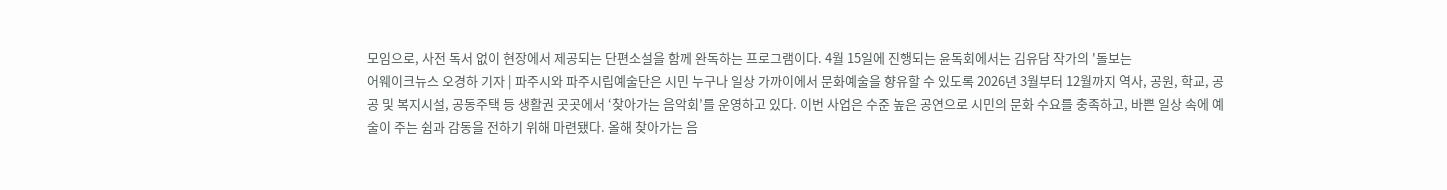모임으로, 사전 독서 없이 현장에서 제공되는 단편소설을 함께 완독하는 프로그램이다. 4월 15일에 진행되는 윤독회에서는 김유담 작가의 '돌보는
어웨이크뉴스 오경하 기자 | 파주시와 파주시립예술단은 시민 누구나 일상 가까이에서 문화예술을 향유할 수 있도록 2026년 3월부터 12월까지 역사, 공원, 학교, 공공 및 복지시설, 공동주택 등 생활권 곳곳에서 ‘찾아가는 음악회’를 운영하고 있다. 이번 사업은 수준 높은 공연으로 시민의 문화 수요를 충족하고, 바쁜 일상 속에 예술이 주는 쉼과 감동을 전하기 위해 마련됐다. 올해 찾아가는 음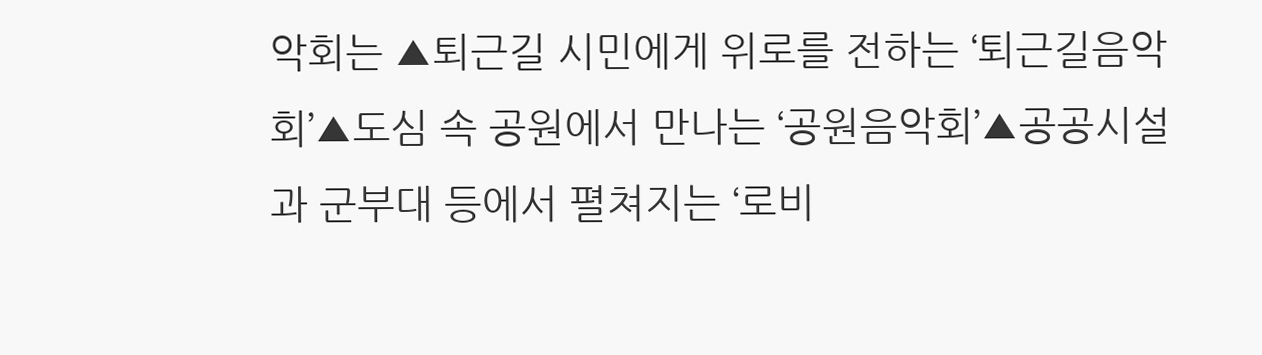악회는 ▲퇴근길 시민에게 위로를 전하는 ‘퇴근길음악회’▲도심 속 공원에서 만나는 ‘공원음악회’▲공공시설과 군부대 등에서 펼쳐지는 ‘로비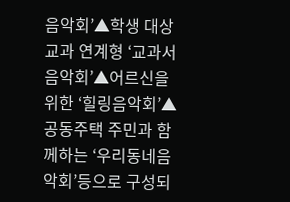음악회’▲학생 대상 교과 연계형 ‘교과서음악회’▲어르신을 위한 ‘힐링음악회’▲공동주택 주민과 함께하는 ‘우리동네음악회’등으로 구성되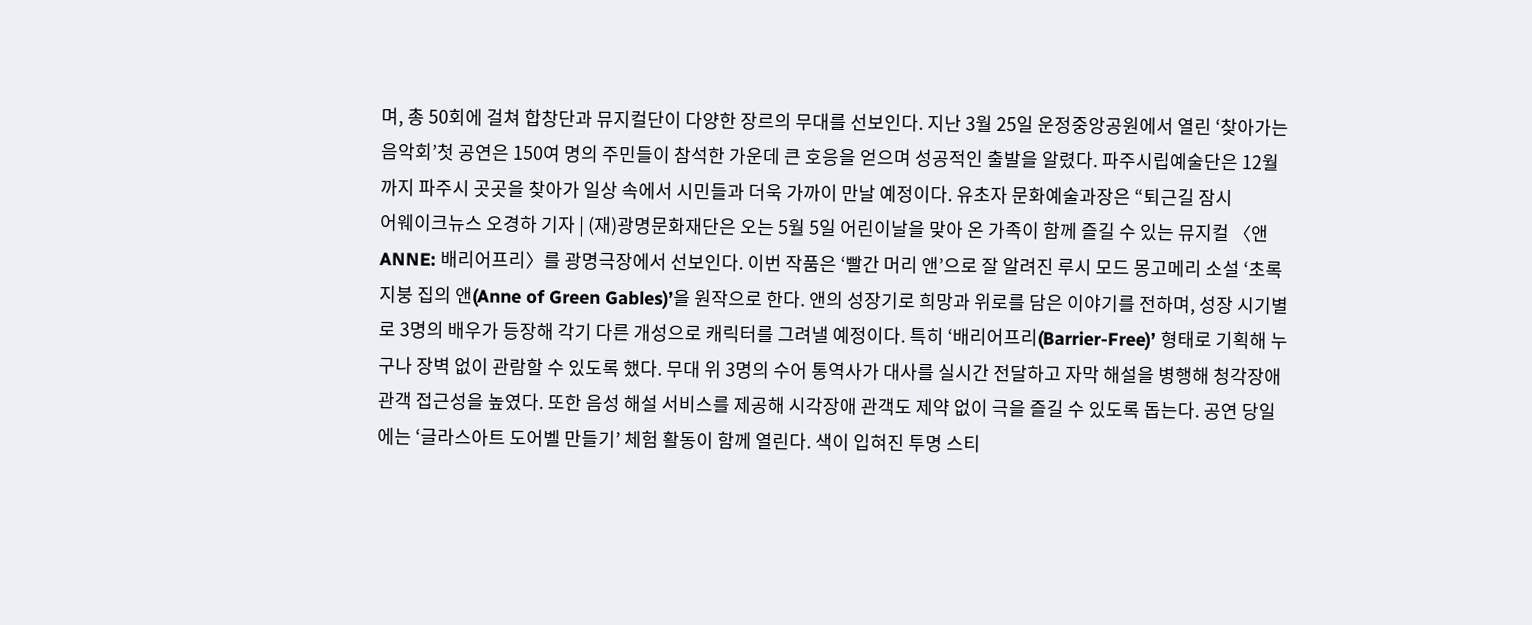며, 총 50회에 걸쳐 합창단과 뮤지컬단이 다양한 장르의 무대를 선보인다. 지난 3월 25일 운정중앙공원에서 열린 ‘찾아가는 음악회’첫 공연은 150여 명의 주민들이 참석한 가운데 큰 호응을 얻으며 성공적인 출발을 알렸다. 파주시립예술단은 12월까지 파주시 곳곳을 찾아가 일상 속에서 시민들과 더욱 가까이 만날 예정이다. 유초자 문화예술과장은 “퇴근길 잠시
어웨이크뉴스 오경하 기자 | (재)광명문화재단은 오는 5월 5일 어린이날을 맞아 온 가족이 함께 즐길 수 있는 뮤지컬 〈앤ANNE: 배리어프리〉를 광명극장에서 선보인다. 이번 작품은 ‘빨간 머리 앤’으로 잘 알려진 루시 모드 몽고메리 소설 ‘초록 지붕 집의 앤(Anne of Green Gables)’을 원작으로 한다. 앤의 성장기로 희망과 위로를 담은 이야기를 전하며, 성장 시기별로 3명의 배우가 등장해 각기 다른 개성으로 캐릭터를 그려낼 예정이다. 특히 ‘배리어프리(Barrier-Free)’ 형태로 기획해 누구나 장벽 없이 관람할 수 있도록 했다. 무대 위 3명의 수어 통역사가 대사를 실시간 전달하고 자막 해설을 병행해 청각장애 관객 접근성을 높였다. 또한 음성 해설 서비스를 제공해 시각장애 관객도 제약 없이 극을 즐길 수 있도록 돕는다. 공연 당일에는 ‘글라스아트 도어벨 만들기’ 체험 활동이 함께 열린다. 색이 입혀진 투명 스티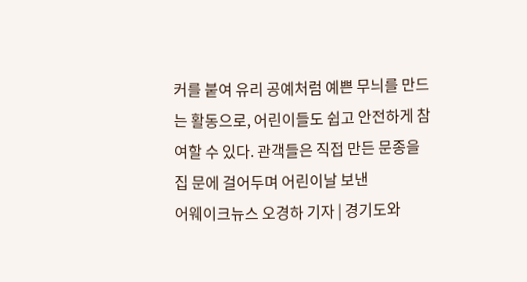커를 붙여 유리 공예처럼 예쁜 무늬를 만드는 활동으로, 어린이들도 쉽고 안전하게 참여할 수 있다. 관객들은 직접 만든 문종을 집 문에 걸어두며 어린이날 보낸
어웨이크뉴스 오경하 기자 | 경기도와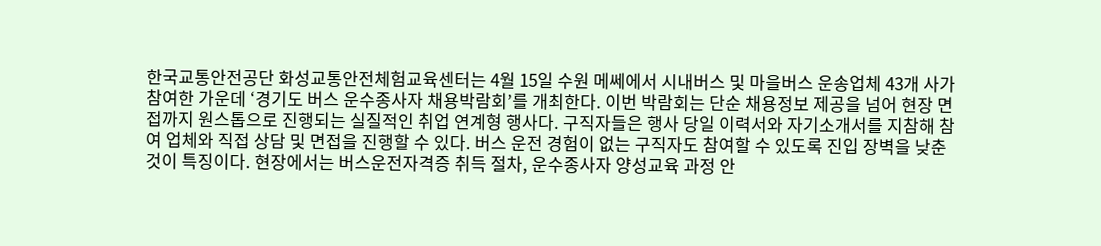한국교통안전공단 화성교통안전체험교육센터는 4월 15일 수원 메쎄에서 시내버스 및 마을버스 운송업체 43개 사가 참여한 가운데 ‘경기도 버스 운수종사자 채용박람회’를 개최한다. 이번 박람회는 단순 채용정보 제공을 넘어 현장 면접까지 원스톱으로 진행되는 실질적인 취업 연계형 행사다. 구직자들은 행사 당일 이력서와 자기소개서를 지참해 참여 업체와 직접 상담 및 면접을 진행할 수 있다. 버스 운전 경험이 없는 구직자도 참여할 수 있도록 진입 장벽을 낮춘 것이 특징이다. 현장에서는 버스운전자격증 취득 절차, 운수종사자 양성교육 과정 안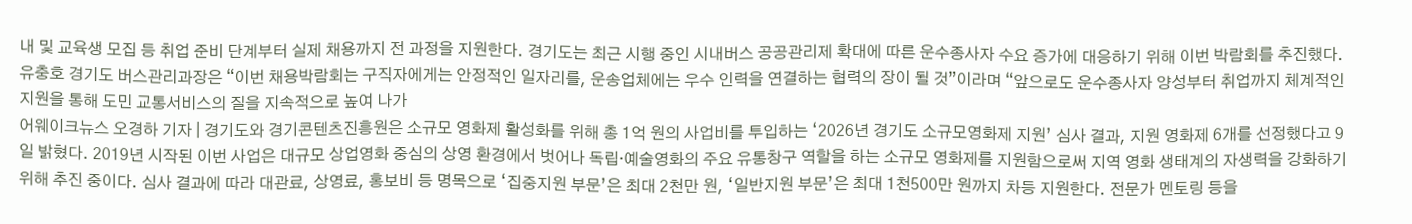내 및 교육생 모집 등 취업 준비 단계부터 실제 채용까지 전 과정을 지원한다. 경기도는 최근 시행 중인 시내버스 공공관리제 확대에 따른 운수종사자 수요 증가에 대응하기 위해 이번 박람회를 추진했다. 유충호 경기도 버스관리과장은 “이번 채용박람회는 구직자에게는 안정적인 일자리를, 운송업체에는 우수 인력을 연결하는 협력의 장이 될 것”이라며 “앞으로도 운수종사자 양성부터 취업까지 체계적인 지원을 통해 도민 교통서비스의 질을 지속적으로 높여 나가
어웨이크뉴스 오경하 기자 | 경기도와 경기콘텐츠진흥원은 소규모 영화제 활성화를 위해 총 1억 원의 사업비를 투입하는 ‘2026년 경기도 소규모영화제 지원’ 심사 결과, 지원 영화제 6개를 선정했다고 9일 밝혔다. 2019년 시작된 이번 사업은 대규모 상업영화 중심의 상영 환경에서 벗어나 독립·예술영화의 주요 유통창구 역할을 하는 소규모 영화제를 지원함으로써 지역 영화 생태계의 자생력을 강화하기 위해 추진 중이다. 심사 결과에 따라 대관료, 상영료, 홍보비 등 명목으로 ‘집중지원 부문’은 최대 2천만 원, ‘일반지원 부문’은 최대 1천500만 원까지 차등 지원한다. 전문가 멘토링 등을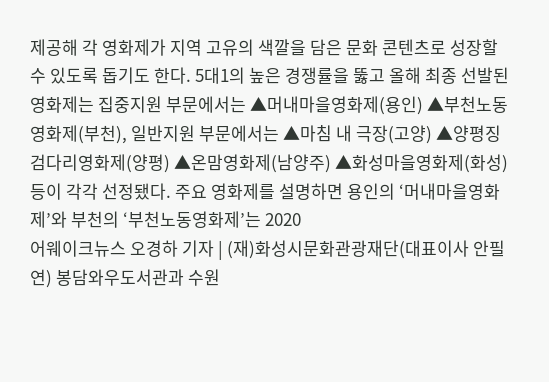제공해 각 영화제가 지역 고유의 색깔을 담은 문화 콘텐츠로 성장할 수 있도록 돕기도 한다. 5대1의 높은 경쟁률을 뚫고 올해 최종 선발된 영화제는 집중지원 부문에서는 ▲머내마을영화제(용인) ▲부천노동영화제(부천), 일반지원 부문에서는 ▲마침 내 극장(고양) ▲양평징검다리영화제(양평) ▲온맘영화제(남양주) ▲화성마을영화제(화성) 등이 각각 선정됐다. 주요 영화제를 설명하면 용인의 ‘머내마을영화제’와 부천의 ‘부천노동영화제’는 2020
어웨이크뉴스 오경하 기자 | (재)화성시문화관광재단(대표이사 안필연) 봉담와우도서관과 수원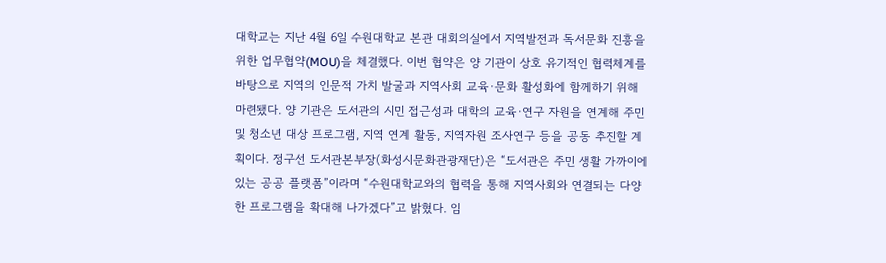대학교는 지난 4월 6일 수원대학교 본관 대회의실에서 지역발전과 독서문화 진흥을 위한 업무협약(MOU)을 체결했다. 이번 협약은 양 기관이 상호 유기적인 협력체계를 바탕으로 지역의 인문적 가치 발굴과 지역사회 교육·문화 활성화에 함께하기 위해 마련됐다. 양 기관은 도서관의 시민 접근성과 대학의 교육·연구 자원을 연계해 주민 및 청소년 대상 프로그램, 지역 연계 활동, 지역자원 조사연구 등을 공동 추진할 계획이다. 정구선 도서관본부장(화성시문화관광재단)은 “도서관은 주민 생활 가까이에 있는 공공 플랫폼”이라며 “수원대학교와의 협력을 통해 지역사회와 연결되는 다양한 프로그램을 확대해 나가겠다”고 밝혔다. 임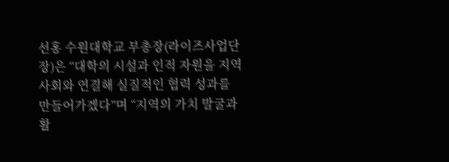선홍 수원대학교 부총장(라이즈사업단장)은 “대학의 시설과 인적 자원을 지역사회와 연결해 실질적인 협력 성과를 만들어가겠다”며 “지역의 가치 발굴과 활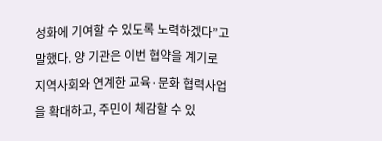성화에 기여할 수 있도록 노력하겠다”고 말했다. 양 기관은 이번 협약을 계기로 지역사회와 연계한 교육·문화 협력사업을 확대하고, 주민이 체감할 수 있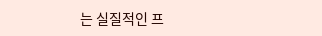는 실질적인 프